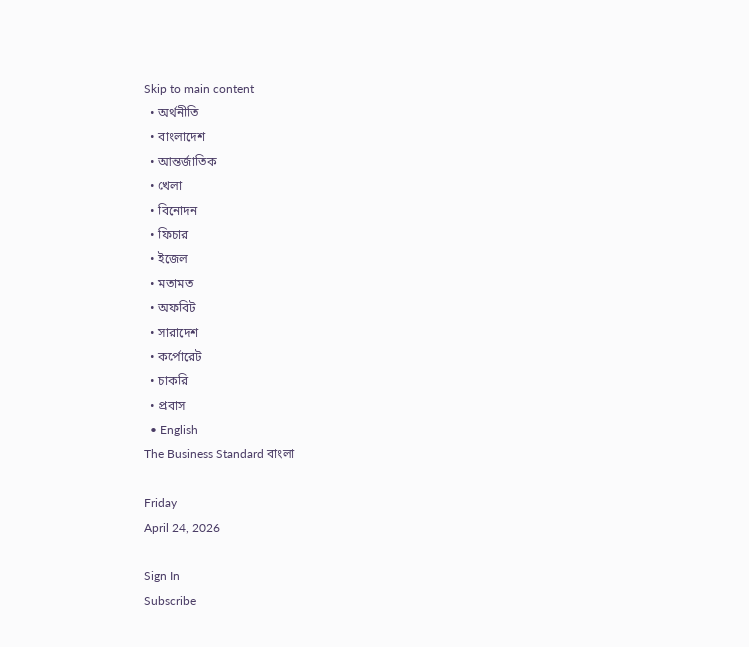Skip to main content
  • অর্থনীতি
  • বাংলাদেশ
  • আন্তর্জাতিক
  • খেলা
  • বিনোদন
  • ফিচার
  • ইজেল
  • মতামত
  • অফবিট
  • সারাদেশ
  • কর্পোরেট
  • চাকরি
  • প্রবাস
  • English
The Business Standard বাংলা

Friday
April 24, 2026

Sign In
Subscribe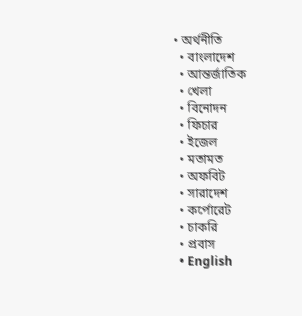• অর্থনীতি
  • বাংলাদেশ
  • আন্তর্জাতিক
  • খেলা
  • বিনোদন
  • ফিচার
  • ইজেল
  • মতামত
  • অফবিট
  • সারাদেশ
  • কর্পোরেট
  • চাকরি
  • প্রবাস
  • English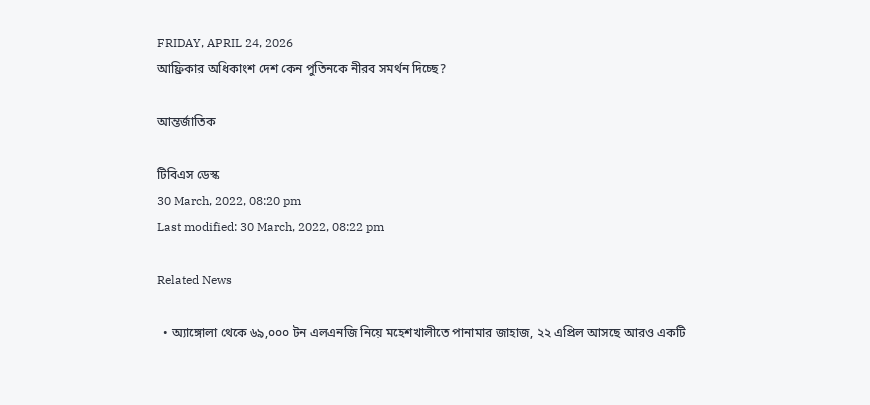FRIDAY, APRIL 24, 2026
আফ্রিকার অধিকাংশ দেশ কেন পুতিনকে নীরব সমর্থন দিচ্ছে?

আন্তর্জাতিক

টিবিএস ডেস্ক
30 March, 2022, 08:20 pm
Last modified: 30 March, 2022, 08:22 pm

Related News

  • অ্যাঙ্গোলা থেকে ৬৯,০০০ টন এলএনজি নিয়ে মহেশখালীতে পানামার জাহাজ, ২২ এপ্রিল আসছে আরও একটি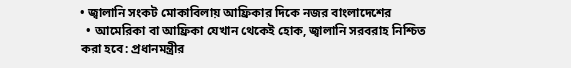• জ্বালানি সংকট মোকাবিলায় আফ্রিকার দিকে নজর বাংলাদেশের
  • আমেরিকা বা আফ্রিকা যেখান থেকেই হোক, জ্বালানি সরবরাহ নিশ্চিত করা হবে: প্রধানমন্ত্রীর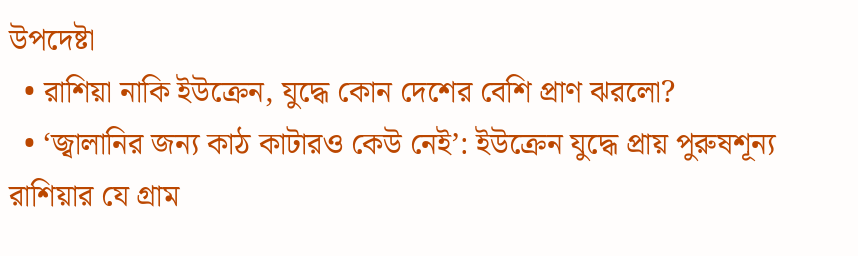উপদেষ্টা
  • রাশিয়া নাকি ইউক্রেন, যুদ্ধে কোন দেশের বেশি প্রাণ ঝরলো?
  • ‘জ্বালানির জন্য কাঠ কাটারও কেউ নেই’: ইউক্রেন যুদ্ধে প্রায় পুরুষশূন্য রাশিয়ার যে গ্রাম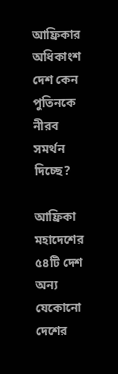আফ্রিকার অধিকাংশ দেশ কেন পুতিনকে নীরব সমর্থন দিচ্ছে?

আফ্রিকা মহাদেশের ৫৪টি দেশ অন্য যেকোনো দেশের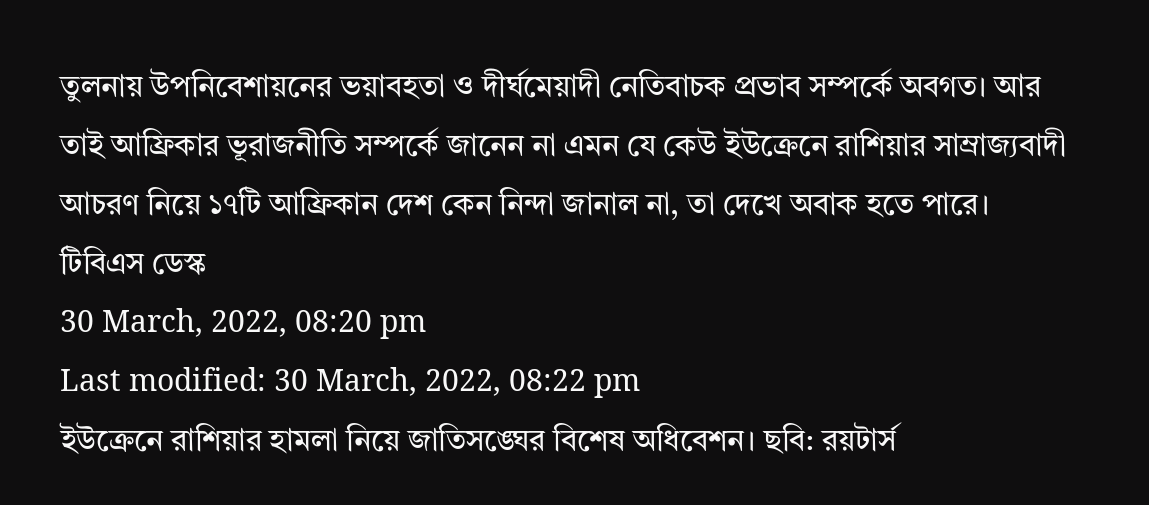তুলনায় উপনিবেশায়নের ভয়াবহতা ও দীর্ঘমেয়াদী নেতিবাচক প্রভাব সম্পর্কে অবগত। আর তাই আফ্রিকার ভূরাজনীতি সম্পর্কে জানেন না এমন যে কেউ ইউক্রেনে রাশিয়ার সাম্রাজ্যবাদী আচরণ নিয়ে ১৭টি আফ্রিকান দেশ কেন নিন্দা জানাল না, তা দেখে অবাক হতে পারে।
টিবিএস ডেস্ক
30 March, 2022, 08:20 pm
Last modified: 30 March, 2022, 08:22 pm
ইউক্রেনে রাশিয়ার হামলা নিয়ে জাতিসঙ্ঘের বিশেষ অধিবেশন। ছবি: রয়টার্স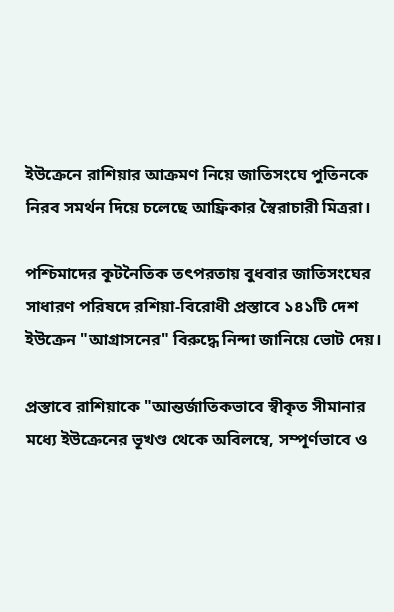ইউক্রেনে রাশিয়ার আক্রমণ নিয়ে জাতিসংঘে পুতিনকে নিরব সমর্থন দিয়ে চলেছে আফ্রিকার স্বৈরাচারী মিত্ররা।

পশ্চিমাদের কূটনৈতিক তৎপরতায় বুধবার জাতিসংঘের সাধারণ পরিষদে রশিয়া-বিরোধী প্রস্তাবে ১৪১টি দেশ ইউক্রেন "আগ্রাসনের" বিরুদ্ধে নিন্দা জানিয়ে ভোট দেয়।

প্রস্তাবে রাশিয়াকে "আন্তর্জাতিকভাবে স্বীকৃত সীমানার মধ্যে ইউক্রেনের ভূখণ্ড থেকে অবিলম্বে, সম্পূর্ণভাবে ও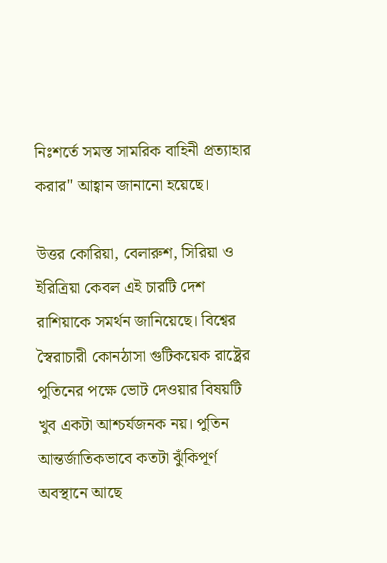নিঃশর্তে সমস্ত সামরিক বাহিনী প্রত্যাহার করার" আহ্বান জানানো হয়েছে।

উত্তর কোরিয়া, বেলারুশ, সিরিয়া ও ইরিত্রিয়া কেবল এই চারটি দেশ রাশিয়াকে সমর্থন জানিয়েছে। বিশ্বের স্বৈরাচারী কোনঠাসা গুটিকয়েক রাষ্ট্রের পুতিনের পক্ষে ভোট দেওয়ার বিষয়টি খুব একটা আশ্চর্যজনক নয়। পুতিন আন্তর্জাতিকভাবে কতটা ঝুঁকিপূর্ণ অবস্থানে আছে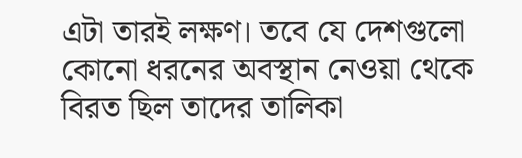এটা তারই লক্ষণ। তবে যে দেশগুলো কোনো ধরনের অবস্থান নেওয়া থেকে বিরত ছিল তাদের তালিকা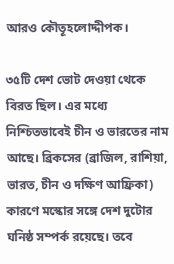আরও কৌতূহলোদ্দীপক।

৩৫টি দেশ ভোট দেওয়া থেকে বিরত ছিল। এর মধ্যে নিশ্চিতভাবেই চীন ও ভারতের নাম আছে। ব্রিকসের (ব্রাজিল, রাশিয়া, ভারত, চীন ও দক্ষিণ আফ্রিকা) কারণে মস্কোর সঙ্গে দেশ দুটোর ঘনিষ্ঠ সম্পর্ক রয়েছে। তবে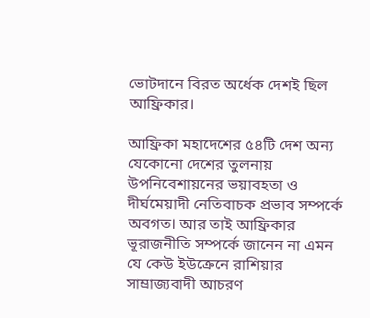ভোটদানে বিরত অর্ধেক দেশই ছিল আফ্রিকার।

আফ্রিকা মহাদেশের ৫৪টি দেশ অন্য যেকোনো দেশের তুলনায় উপনিবেশায়নের ভয়াবহতা ও দীর্ঘমেয়াদী নেতিবাচক প্রভাব সম্পর্কে অবগত। আর তাই আফ্রিকার ভূরাজনীতি সম্পর্কে জানেন না এমন যে কেউ ইউক্রেনে রাশিয়ার সাম্রাজ্যবাদী আচরণ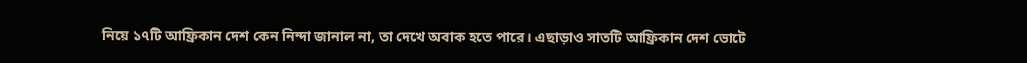নিয়ে ১৭টি আফ্রিকান দেশ কেন নিন্দা জানাল না, তা দেখে অবাক হতে পারে। এছাড়াও সাতটি আফ্রিকান দেশ ভোটে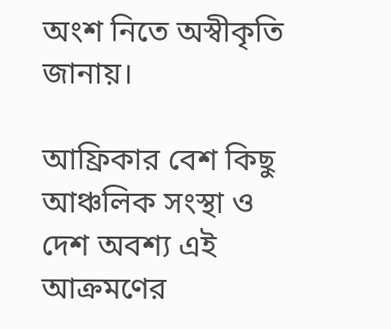অংশ নিতে অস্বীকৃতি জানায়।

আফ্রিকার বেশ কিছু আঞ্চলিক সংস্থা ও দেশ অবশ্য এই আক্রমণের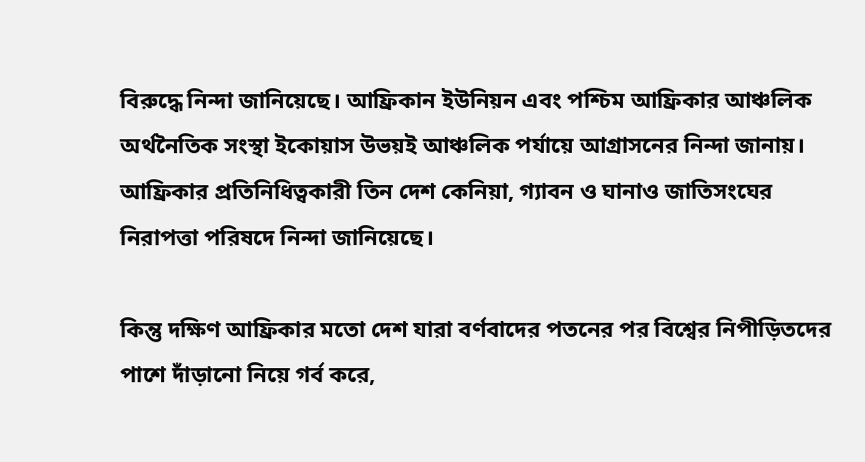বিরুদ্ধে নিন্দা জানিয়েছে। আফ্রিকান ইউনিয়ন এবং পশ্চিম আফ্রিকার আঞ্চলিক অর্থনৈতিক সংস্থা ইকোয়াস উভয়ই আঞ্চলিক পর্যায়ে আগ্রাসনের নিন্দা জানায়। আফ্রিকার প্রতিনিধিত্বকারী তিন দেশ কেনিয়া, গ্যাবন ও ঘানাও জাতিসংঘের নিরাপত্তা পরিষদে নিন্দা জানিয়েছে।

কিন্তু দক্ষিণ আফ্রিকার মতো দেশ যারা বর্ণবাদের পতনের পর বিশ্বের নিপীড়িতদের পাশে দাঁড়ানো নিয়ে গর্ব করে,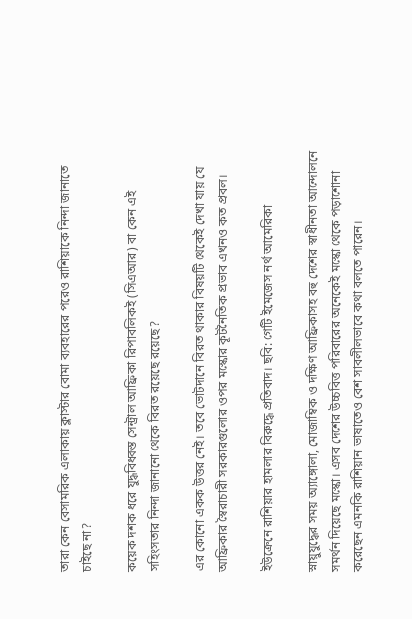তারা কেন বেসামরিক এলাকায় ক্লাস্টার বোমা ব্যবহারের পরেও রাশিয়াকে নিন্দা জানাতে চাইছে না?

কয়েক দশক ধরে যুদ্ধবিধ্বস্ত সেন্ট্রাল আফ্রিকা রিপাবলিকই (সিএআর) বা কেন এই সহিংসতার নিন্দা জানানো থেকে বিরত রয়েছে রয়েছে?

এর কোনো একক উত্তর নেই। তবে ভোটদানে বিরত থাকার বিষয়টি থেকেই দেখা যায় যে আফ্রিকার স্বৈরাচারী সরকারগুলোর ওপর মস্কোর কূটনৈতিক প্রভাব এখনও কত প্রবল।

ইউক্রেনে রাশিয়ার হামলার বিরুদ্ধে প্রতিবাদ। ছবি: গেটি ইমেজেস নর্থ আমেরিকা

স্নায়ুযুদ্ধের সময় অ্যাঙ্গোলা, মোজাম্বিক ও দক্ষিণ আফ্রিকাসহ বহু দেশের স্বাধীনতা আন্দোলনে সমর্থন দিয়েছে মস্কো। এসব দেশের উচ্চবিত্ত পরিবারের অনেকেই মস্কো থেকে পড়াশোনা করেছেন এমনকি রাশিয়ান ভাষাতেও বেশ সাবলীলভাবে কথা বলতে পারেন।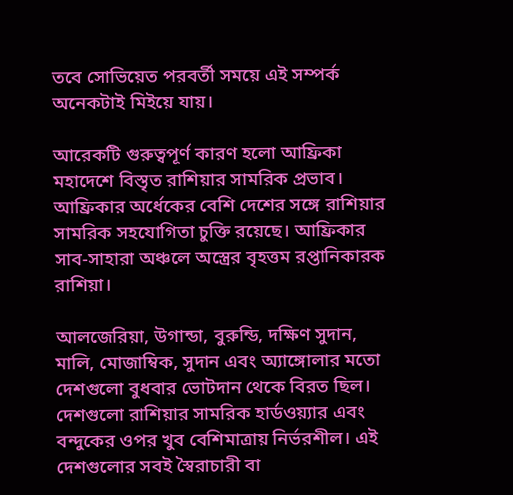তবে সোভিয়েত পরবর্তী সময়ে এই সম্পর্ক অনেকটাই মিইয়ে যায়।

আরেকটি গুরুত্বপূর্ণ কারণ হলো আফ্রিকা মহাদেশে বিস্তৃত রাশিয়ার সামরিক প্রভাব। আফ্রিকার অর্ধেকের বেশি দেশের সঙ্গে রাশিয়ার সামরিক সহযোগিতা চুক্তি রয়েছে। আফ্রিকার সাব-সাহারা অঞ্চলে অস্ত্রের বৃহত্তম রপ্তানিকারক রাশিয়া।

আলজেরিয়া, উগান্ডা, বুরুন্ডি, দক্ষিণ সুদান, মালি, মোজাম্বিক, সুদান এবং অ্যাঙ্গোলার মতো দেশগুলো বুধবার ভোটদান থেকে বিরত ছিল। দেশগুলো রাশিয়ার সামরিক হার্ডওয়্যার এবং বন্দুকের ওপর খুব বেশিমাত্রায় নির্ভরশীল। এই দেশগুলোর সবই স্বৈরাচারী বা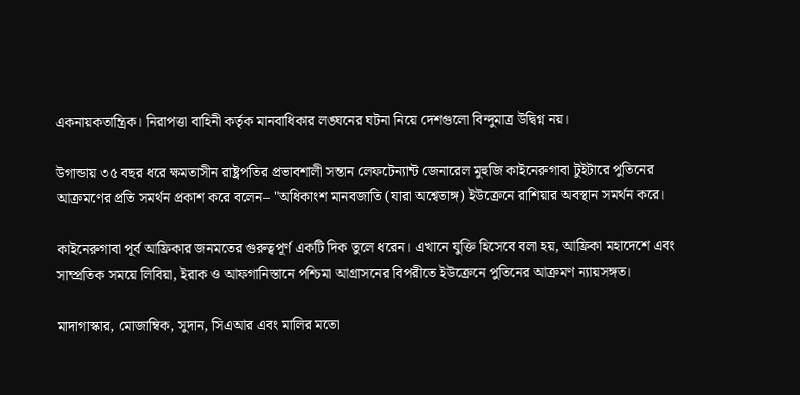একনায়কতান্ত্রিক। নিরাপত্তা বাহিনী কর্তৃক মানবাধিকার লঙ্ঘনের ঘটনা নিয়ে দেশগুলো বিন্দুমাত্র উদ্বিগ্ন নয়।

উগান্ডায় ৩৫ বছর ধরে ক্ষমতাসীন রাষ্ট্রপতির প্রভাবশালী সন্তান লেফটেন্যান্ট জেনারেল মুহুজি কাইনেরুগাবা টুইটারে পুতিনের আক্রমণের প্রতি সমর্থন প্রকাশ করে বলেন– "অধিকাংশ মানবজাতি (যারা অশ্বেতাঙ্গ) ইউক্রেনে রাশিয়ার অবস্থান সমর্থন করে।

কাইনেরুগাবা পূর্ব আফ্রিকার জনমতের গুরুত্বপূর্ণ একটি দিক তুলে ধরেন। এখানে যুক্তি হিসেবে বলা হয়, আফ্রিকা মহাদেশে এবং সাম্প্রতিক সময়ে লিবিয়া, ইরাক ও আফগানিস্তানে পশ্চিমা আগ্রাসনের বিপরীতে ইউক্রেনে পুতিনের আক্রমণ ন্যায়সঙ্গত।

মাদাগাস্কার, মোজাম্বিক, সুদান, সিএআর এবং মালির মতো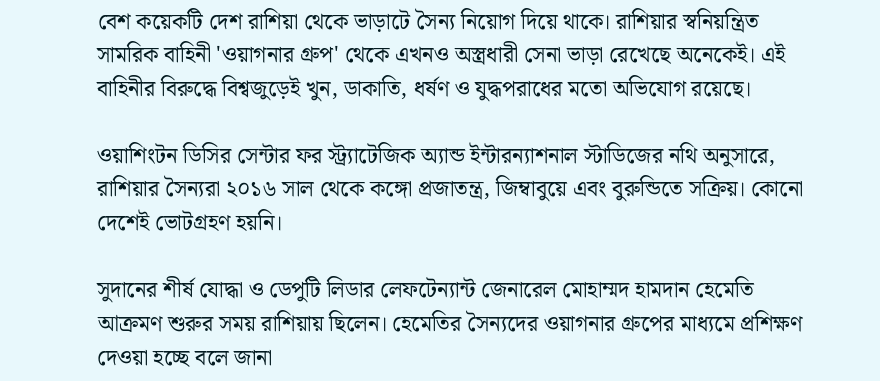বেশ কয়েকটি দেশ রাশিয়া থেকে ভাড়াটে সৈন্য নিয়োগ দিয়ে থাকে। রাশিয়ার স্বনিয়ন্ত্রিত সামরিক বাহিনী 'ওয়াগনার গ্রুপ' থেকে এখনও অস্ত্রধারী সেনা ভাড়া রেখেছে অনেকেই। এই বাহিনীর বিরুদ্ধে বিশ্বজুড়েই খুন, ডাকাতি, ধর্ষণ ও যুদ্ধপরাধের মতো অভিযোগ রয়েছে।

ওয়াশিংটন ডিসির সেন্টার ফর স্ট্র্যাটেজিক অ্যান্ড ইন্টারন্যাশনাল স্টাডিজের নথি অনুসারে, রাশিয়ার সৈন্যরা ২০১৬ সাল থেকে কঙ্গো প্রজাতন্ত্র, জিম্বাবুয়ে এবং বুরুন্ডিতে সক্রিয়। কোনো দেশেই ভোটগ্রহণ হয়নি।

সুদানের শীর্ষ যোদ্ধা ও ডেপুটি লিডার লেফটেন্যান্ট জেনারেল মোহাম্মদ হামদান হেমেতি আক্রমণ শুরুর সময় রাশিয়ায় ছিলেন। হেমেতির সৈন্যদের ওয়াগনার গ্রুপের মাধ্যমে প্রশিক্ষণ দেওয়া হচ্ছে বলে জানা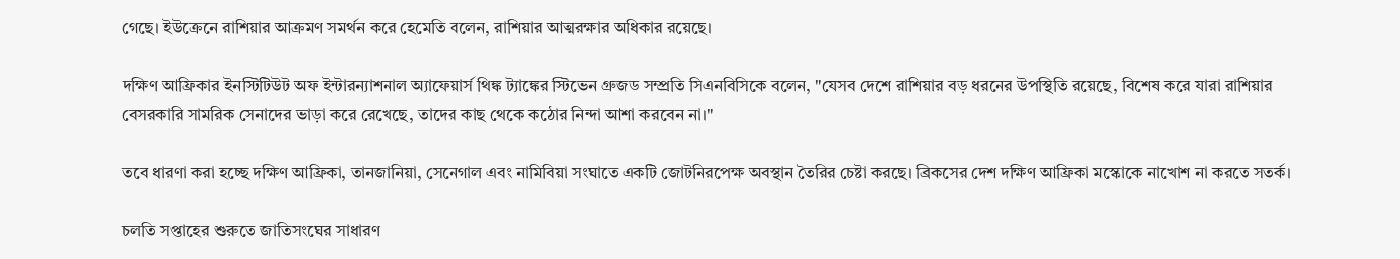গেছে। ইউক্রেনে রাশিয়ার আক্রমণ সমর্থন করে হেমেতি বলেন, রাশিয়ার আত্মরক্ষার অধিকার রয়েছে।

দক্ষিণ আফ্রিকার ইনস্টিটিউট অফ ইন্টারন্যাশনাল অ্যাফেয়ার্স থিঙ্ক ট্যাঙ্কের স্টিভেন গ্রুজড সম্প্রতি সিএনবিসিকে বলেন, "যেসব দেশে রাশিয়ার বড় ধরনের উপস্থিতি রয়েছে, বিশেষ করে যারা রাশিয়ার বেসরকারি সামরিক সেনাদের ভাড়া করে রেখেছে, তাদের কাছ থেকে কঠোর নিন্দা আশা করবেন না।"

তবে ধারণা করা হচ্ছে দক্ষিণ আফ্রিকা, তানজানিয়া, সেনেগাল এবং নামিবিয়া সংঘাতে একটি জোটনিরপেক্ষ অবস্থান তৈরির চেষ্টা করছে। ব্রিকসের দেশ দক্ষিণ আফ্রিকা মস্কোকে নাখোশ না করতে সতর্ক।

চলতি সপ্তাহের শুরুতে জাতিসংঘের সাধারণ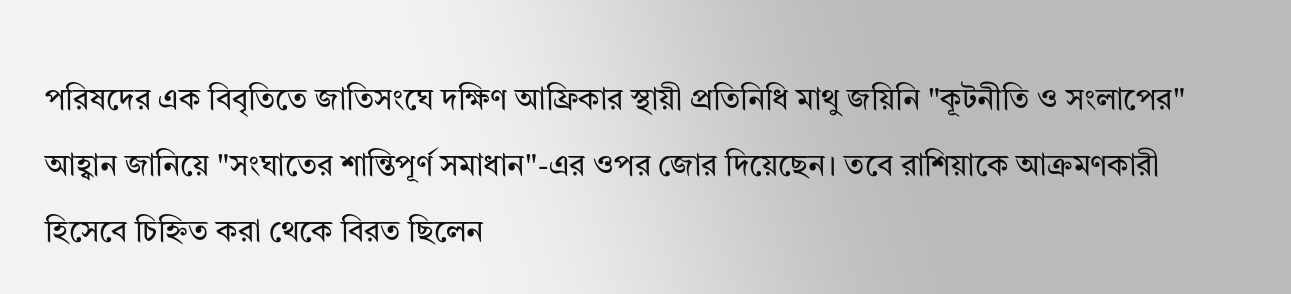পরিষদের এক বিবৃতিতে জাতিসংঘে দক্ষিণ আফ্রিকার স্থায়ী প্রতিনিধি মাথু জয়িনি "কূটনীতি ও সংলাপের" আহ্বান জানিয়ে "সংঘাতের শান্তিপূর্ণ সমাধান"-এর ওপর জোর দিয়েছেন। তবে রাশিয়াকে আক্রমণকারী হিসেবে চিহ্নিত করা থেকে বিরত ছিলেন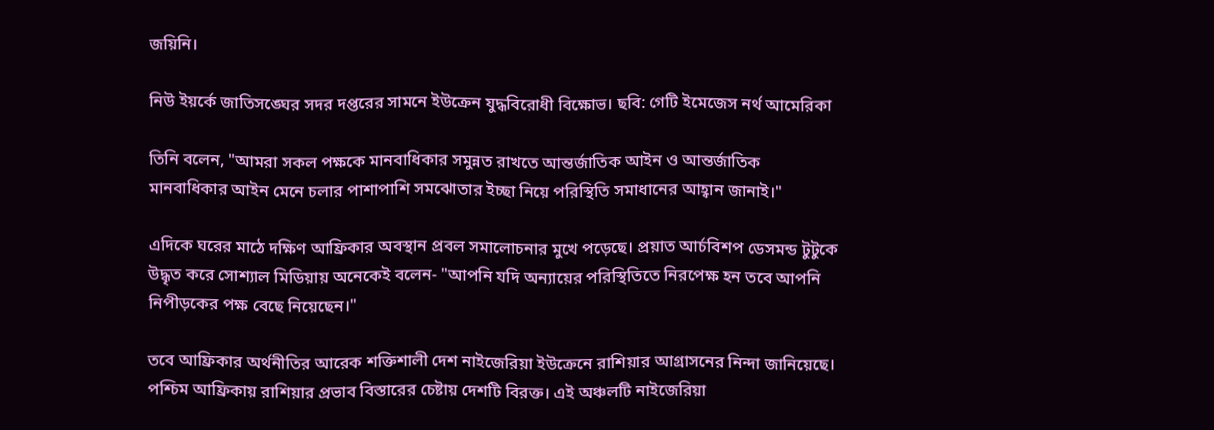জয়িনি।

নিউ ইয়র্কে জাতিসঙ্ঘের সদর দপ্তরের সামনে ইউক্রেন যুদ্ধবিরোধী বিক্ষোভ। ছবি: গেটি ইমেজেস নর্থ আমেরিকা

তিনি বলেন, "আমরা সকল পক্ষকে মানবাধিকার সমুন্নত রাখতে আন্তর্জাতিক আইন ও আন্তর্জাতিক মানবাধিকার আইন মেনে চলার পাশাপাশি সমঝোতার ইচ্ছা নিয়ে পরিস্থিতি সমাধানের আহ্বান জানাই।"

এদিকে ঘরের মাঠে দক্ষিণ আফ্রিকার অবস্থান প্রবল সমালোচনার মুখে পড়েছে। প্রয়াত আর্চবিশপ ডেসমন্ড টুটুকে উদ্ধৃত করে সোশ্যাল মিডিয়ায় অনেকেই বলেন- "আপনি যদি অন্যায়ের পরিস্থিতিতে নিরপেক্ষ হন তবে আপনি নিপীড়কের পক্ষ বেছে নিয়েছেন।"

তবে আফ্রিকার অর্থনীতির আরেক শক্তিশালী দেশ নাইজেরিয়া ইউক্রেনে রাশিয়ার আগ্রাসনের নিন্দা জানিয়েছে। পশ্চিম আফ্রিকায় রাশিয়ার প্রভাব বিস্তারের চেষ্টায় দেশটি বিরক্ত। এই অঞ্চলটি নাইজেরিয়া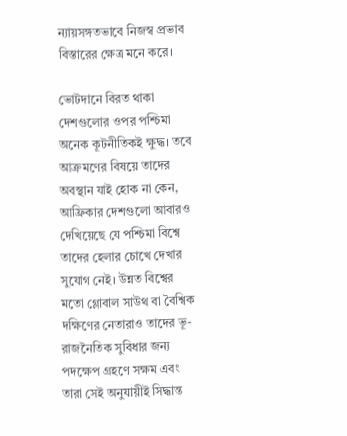ন্যায়সঙ্গতভাবে নিজস্ব প্রভাব বিস্তারের ক্ষেত্র মনে করে।

ভোটদানে বিরত থাকা দেশগুলোর ওপর পশ্চিমা অনেক কূটনীতিকই ক্ষুদ্ধ। তবে আক্রমণের বিষয়ে তাদের অবস্থান যাই হোক না কেন, আফ্রিকার দেশগুলো আবারও দেখিয়েছে যে পশ্চিমা বিশ্বে তাদের হেলার চোখে দেখার সুযোগ নেই। উন্নত বিশ্বের মতো গ্লোবাল সাউথ বা বৈশ্বিক দক্ষিণের নেতারাও তাদের ভূ-রাজনৈতিক সুবিধার জন্য পদক্ষেপ গ্রহণে সক্ষম এবং তারা সেই অনুযায়ীই সিদ্ধান্ত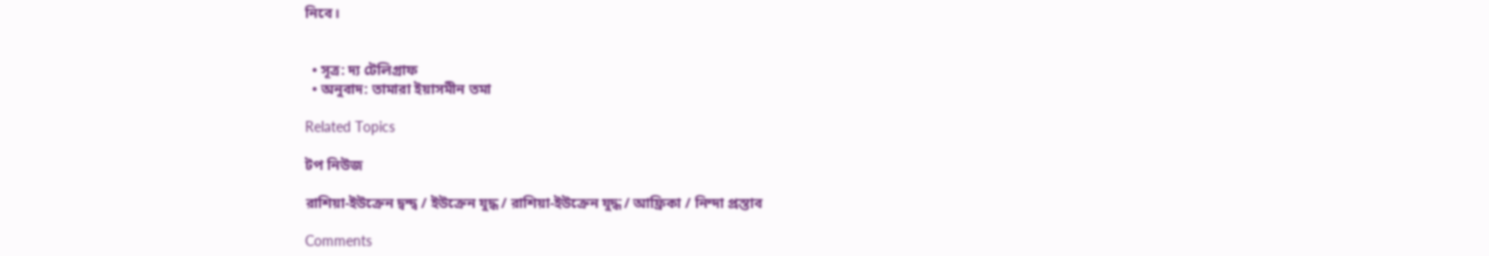নিবে।


  • সূত্র: দ্য টেলিগ্রাফ
  • অনুবাদ: তামারা ইয়াসমীন তমা

Related Topics

টপ নিউজ

রাশিয়া-ইউক্রেন দ্বন্দ্ব / ইউক্রেন যুদ্ধ / রাশিয়া-ইউক্রেন যুদ্ধ / আফ্রিকা / নিন্দা প্রস্তাব

Comments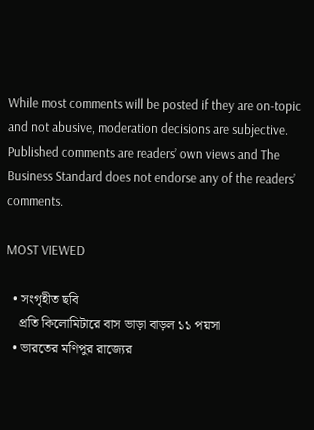While most comments will be posted if they are on-topic and not abusive, moderation decisions are subjective. Published comments are readers’ own views and The Business Standard does not endorse any of the readers’ comments.

MOST VIEWED

  • সংগৃহীত ছবি
    প্রতি কিলোমিটারে বাস ভাড়া বাড়ল ১১ পয়সা
  • ভারতের মণিপুর রাজ্যের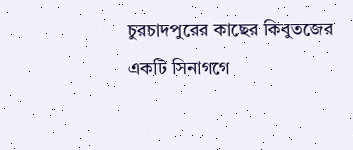চুরচাদপুরের কাছের কিবুতজের একটি সিনাগগে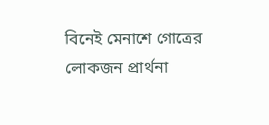বিনেই মেনাশে গোত্রের লোকজন প্রার্থনা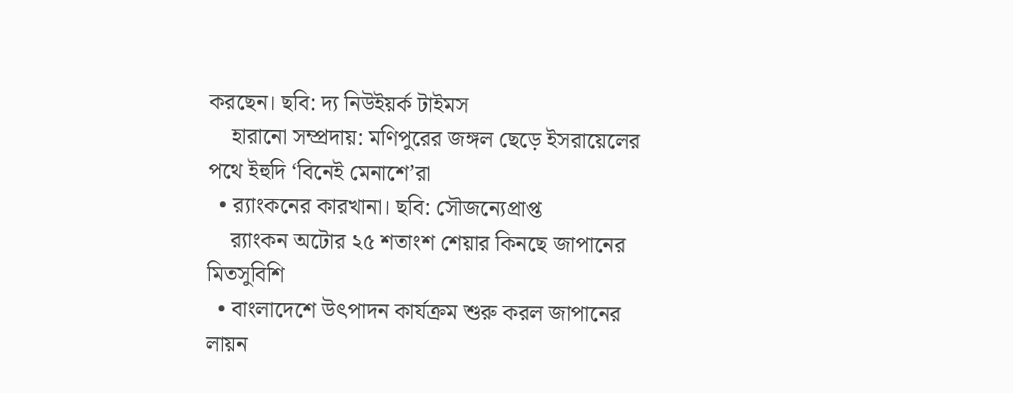করছেন। ছবি: দ্য নিউইয়র্ক টাইমস
    হারানো সম্প্রদায়: মণিপুরের জঙ্গল ছেড়ে ইসরায়েলের পথে ইহুদি ‘বিনেই মেনাশে’রা
  • র‍্যাংকনের কারখানা। ছবি: সৌজন্যেপ্রাপ্ত
    র‍্যাংকন অটোর ২৫ শতাংশ শেয়ার কিনছে জাপানের মিতসুবিশি
  • বাংলাদেশে উৎপাদন কার্যক্রম শুরু করল জাপানের লায়ন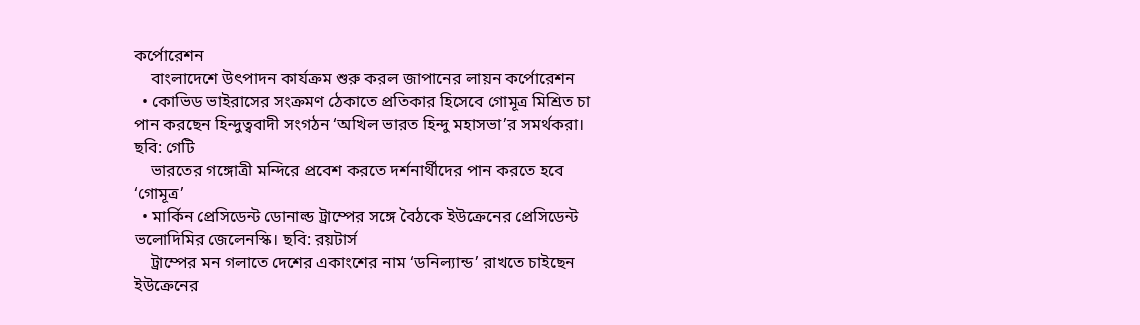কর্পোরেশন
    বাংলাদেশে উৎপাদন কার্যক্রম শুরু করল জাপানের লায়ন কর্পোরেশন
  • কোভিড ভাইরাসের সংক্রমণ ঠেকাতে প্রতিকার হিসেবে গোমূত্র মিশ্রিত চা পান করছেন হিন্দুত্ববাদী সংগঠন ‘অখিল ভারত হিন্দু মহাসভা’র সমর্থকরা। ছবি: গেটি
    ভারতের গঙ্গোত্রী মন্দিরে প্রবেশ করতে দর্শনার্থীদের পান করতে হবে ‘গোমূত্র’
  • মার্কিন প্রেসিডেন্ট ডোনাল্ড ট্রাম্পের সঙ্গে বৈঠকে ইউক্রেনের প্রেসিডেন্ট ভলোদিমির জেলেনস্কি। ছবি: রয়টার্স
    ট্রাম্পের মন গলাতে দেশের একাংশের নাম ‘ডনিল্যান্ড’ রাখতে চাইছেন ইউক্রেনের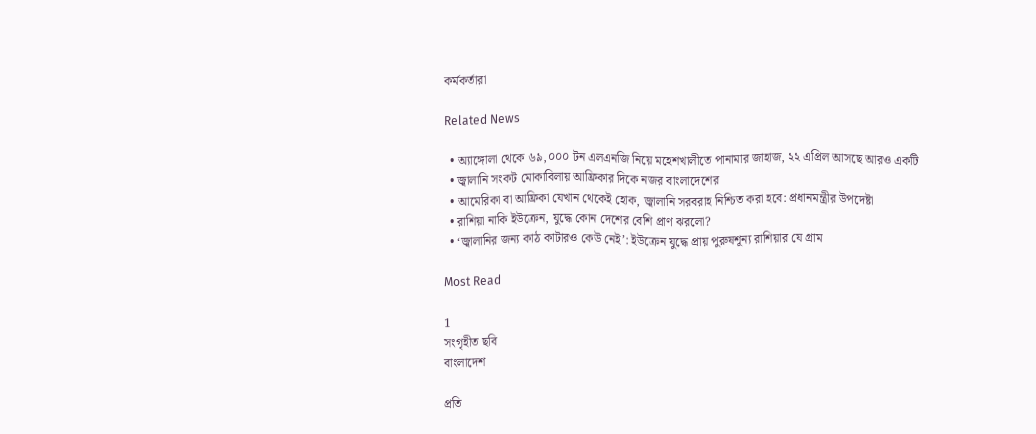কর্মকর্তারা

Related News

  • অ্যাঙ্গোলা থেকে ৬৯,০০০ টন এলএনজি নিয়ে মহেশখালীতে পানামার জাহাজ, ২২ এপ্রিল আসছে আরও একটি
  • জ্বালানি সংকট মোকাবিলায় আফ্রিকার দিকে নজর বাংলাদেশের
  • আমেরিকা বা আফ্রিকা যেখান থেকেই হোক, জ্বালানি সরবরাহ নিশ্চিত করা হবে: প্রধানমন্ত্রীর উপদেষ্টা
  • রাশিয়া নাকি ইউক্রেন, যুদ্ধে কোন দেশের বেশি প্রাণ ঝরলো?
  • ‘জ্বালানির জন্য কাঠ কাটারও কেউ নেই’: ইউক্রেন যুদ্ধে প্রায় পুরুষশূন্য রাশিয়ার যে গ্রাম

Most Read

1
সংগৃহীত ছবি
বাংলাদেশ

প্রতি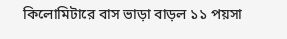কিলোমিটারে বাস ভাড়া বাড়ল ১১ পয়সা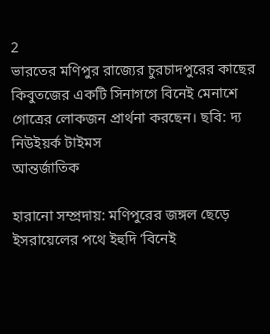2
ভারতের মণিপুর রাজ্যের চুরচাদপুরের কাছের কিবুতজের একটি সিনাগগে বিনেই মেনাশে গোত্রের লোকজন প্রার্থনা করছেন। ছবি: দ্য নিউইয়র্ক টাইমস
আন্তর্জাতিক

হারানো সম্প্রদায়: মণিপুরের জঙ্গল ছেড়ে ইসরায়েলের পথে ইহুদি ‘বিনেই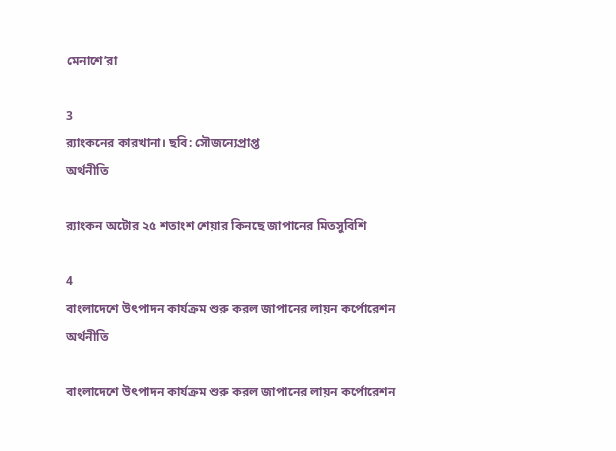মেনাশে’রা

3
র‍্যাংকনের কারখানা। ছবি: সৌজন্যেপ্রাপ্ত
অর্থনীতি

র‍্যাংকন অটোর ২৫ শতাংশ শেয়ার কিনছে জাপানের মিতসুবিশি

4
বাংলাদেশে উৎপাদন কার্যক্রম শুরু করল জাপানের লায়ন কর্পোরেশন
অর্থনীতি

বাংলাদেশে উৎপাদন কার্যক্রম শুরু করল জাপানের লায়ন কর্পোরেশন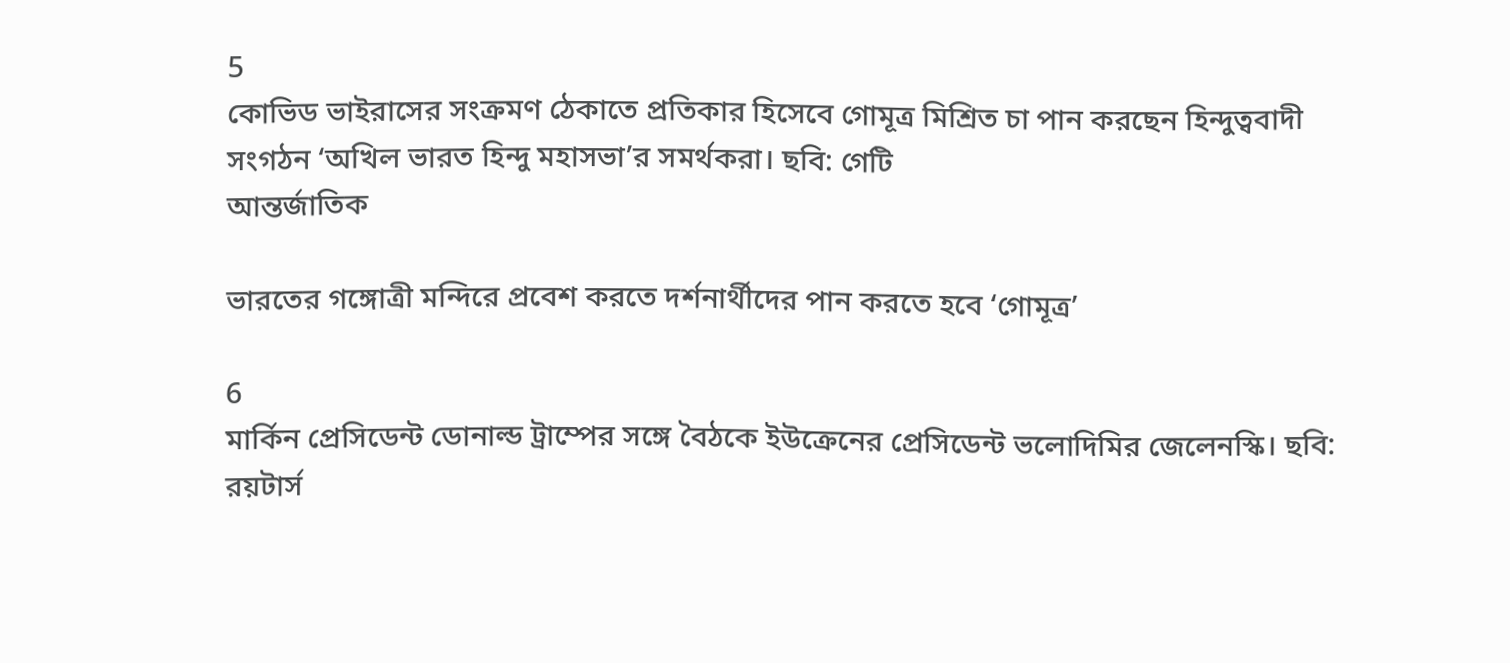5
কোভিড ভাইরাসের সংক্রমণ ঠেকাতে প্রতিকার হিসেবে গোমূত্র মিশ্রিত চা পান করছেন হিন্দুত্ববাদী সংগঠন ‘অখিল ভারত হিন্দু মহাসভা’র সমর্থকরা। ছবি: গেটি
আন্তর্জাতিক

ভারতের গঙ্গোত্রী মন্দিরে প্রবেশ করতে দর্শনার্থীদের পান করতে হবে ‘গোমূত্র’

6
মার্কিন প্রেসিডেন্ট ডোনাল্ড ট্রাম্পের সঙ্গে বৈঠকে ইউক্রেনের প্রেসিডেন্ট ভলোদিমির জেলেনস্কি। ছবি: রয়টার্স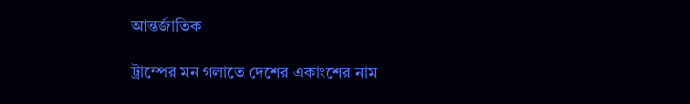আন্তর্জাতিক

ট্রাম্পের মন গলাতে দেশের একাংশের নাম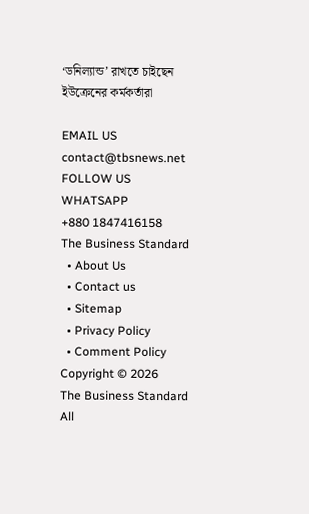‘ডনিল্যান্ড’ রাখতে চাইছেন ইউক্রেনের কর্মকর্তারা

EMAIL US
contact@tbsnews.net
FOLLOW US
WHATSAPP
+880 1847416158
The Business Standard
  • About Us
  • Contact us
  • Sitemap
  • Privacy Policy
  • Comment Policy
Copyright © 2026
The Business Standard All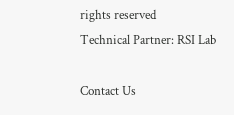rights reserved
Technical Partner: RSI Lab

Contact Us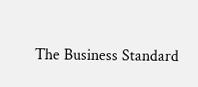The Business Standard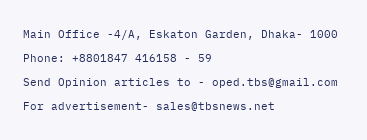Main Office -4/A, Eskaton Garden, Dhaka- 1000

Phone: +8801847 416158 - 59

Send Opinion articles to - oped.tbs@gmail.com

For advertisement- sales@tbsnews.net